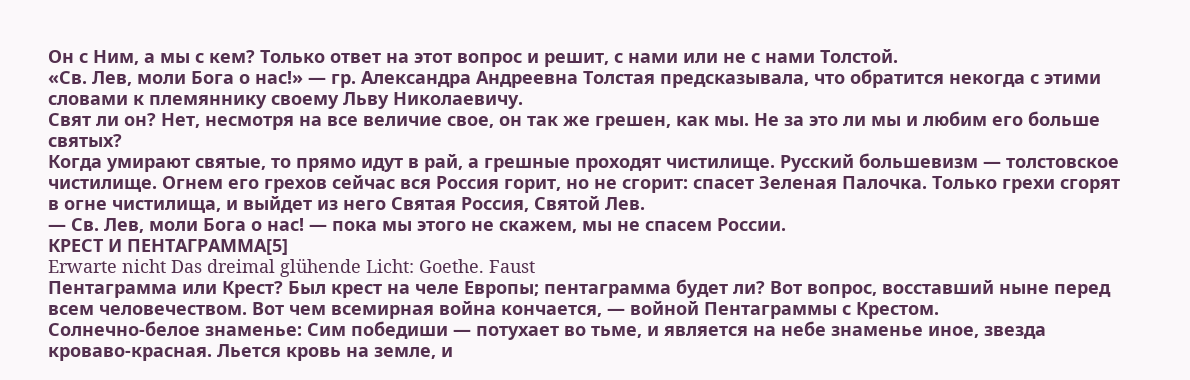Он с Ним, а мы с кем? Только ответ на этот вопрос и решит, с нами или не с нами Толстой.
«Св. Лев, моли Бога о нас!» — гр. Александра Андреевна Толстая предсказывала, что обратится некогда с этими словами к племяннику своему Льву Николаевичу.
Свят ли он? Нет, несмотря на все величие свое, он так же грешен, как мы. Не за это ли мы и любим его больше святых?
Когда умирают святые, то прямо идут в рай, а грешные проходят чистилище. Русский большевизм — толстовское чистилище. Огнем его грехов сейчас вся Россия горит, но не сгорит: спасет Зеленая Палочка. Только грехи сгорят в огне чистилища, и выйдет из него Святая Россия, Святой Лев.
— Св. Лев, моли Бога о нас! — пока мы этого не скажем, мы не спасем России.
КРЕСТ И ПЕНТАГРАММА[5]
Erwarte nicht Das dreimal glühende Licht: Goethe. Faust
Пентаграмма или Крест? Был крест на челе Европы; пентаграмма будет ли? Вот вопрос, восставший ныне перед всем человечеством. Вот чем всемирная война кончается, — войной Пентаграммы с Крестом.
Солнечно-белое знаменье: Сим победиши — потухает во тьме, и является на небе знаменье иное, звезда кроваво-красная. Льется кровь на земле, и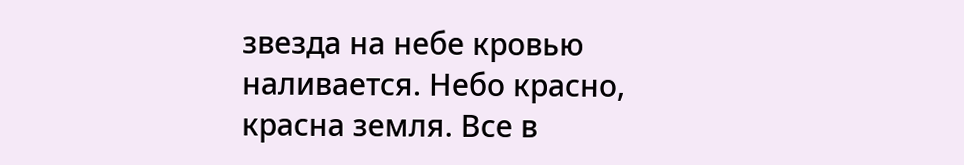звезда на небе кровью наливается. Небо красно, красна земля. Все в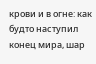крови и в огне: как будто наступил конец мира, шар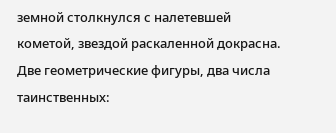земной столкнулся с налетевшей кометой, звездой раскаленной докрасна.
Две геометрические фигуры, два числа таинственных: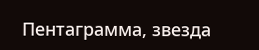Пентаграмма, звезда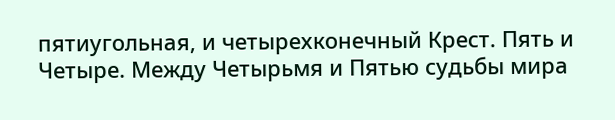пятиугольная, и четырехконечный Крест. Пять и Четыре. Между Четырьмя и Пятью судьбы мира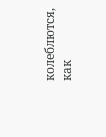колеблются, как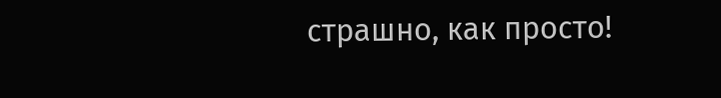страшно, как просто!